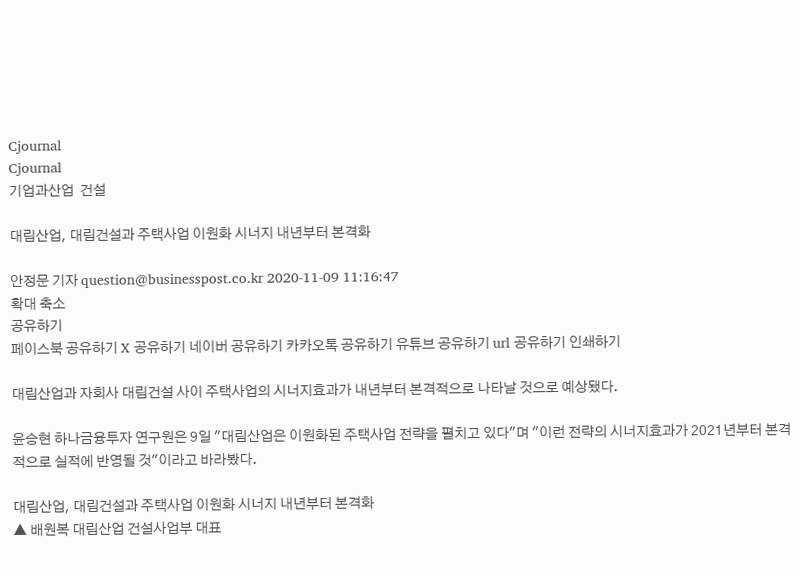Cjournal
Cjournal
기업과산업  건설

대림산업, 대림건설과 주택사업 이원화 시너지 내년부터 본격화

안정문 기자 question@businesspost.co.kr 2020-11-09 11:16:47
확대 축소
공유하기
페이스북 공유하기 X 공유하기 네이버 공유하기 카카오톡 공유하기 유튜브 공유하기 url 공유하기 인쇄하기

대림산업과 자회사 대림건설 사이 주택사업의 시너지효과가 내년부터 본격적으로 나타날 것으로 예상됐다.

윤승현 하나금융투자 연구원은 9일 "대림산업은 이원화된 주택사업 전략을 펼치고 있다"며 "이런 전략의 시너지효과가 2021년부터 본격적으로 실적에 반영될 것"이라고 바라봤다.

대림산업, 대림건설과 주택사업 이원화 시너지 내년부터 본격화
▲ 배원복 대림산업 건설사업부 대표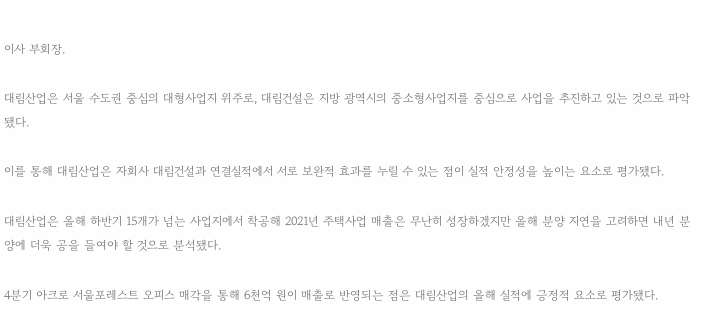이사 부회장.

대림산업은 서울 수도권 중심의 대형사업지 위주로, 대림건설은 지방 광역시의 중소형사업지를 중심으로 사업을 추진하고 있는 것으로 파악됐다.

이를 통해 대림산업은 자회사 대림건설과 연결실적에서 서로 보완적 효과를 누릴 수 있는 점이 실적 안정성을 높이는 요소로 평가됐다.

대림산업은 올해 하반기 15개가 넘는 사업지에서 착공해 2021년 주택사업 매출은 무난히 성장하겠지만 올해 분양 지연을 고려하면 내년 분양에 더욱 공을 들여야 할 것으로 분석됐다.

4분기 아크로 서울포레스트 오피스 매각을 통해 6천억 원이 매출로 반영되는 점은 대림산업의 올해 실적에 긍정적 요소로 평가됐다.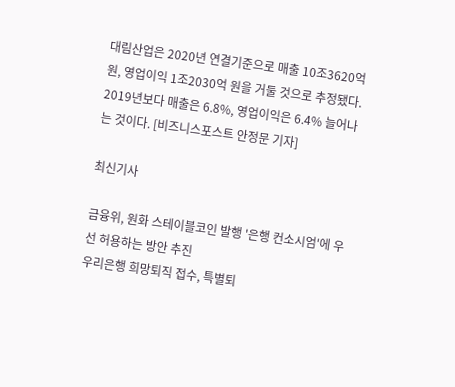대림산업은 2020년 연결기준으로 매출 10조3620억 원, 영업이익 1조2030억 원을 거둘 것으로 추정됐다. 2019년보다 매출은 6.8%, 영업이익은 6.4% 늘어나는 것이다. [비즈니스포스트 안정문 기자]

최신기사

금융위, 원화 스테이블코인 발행 '은행 컨소시엄'에 우선 허용하는 방안 추진
우리은행 희망퇴직 접수, 특별퇴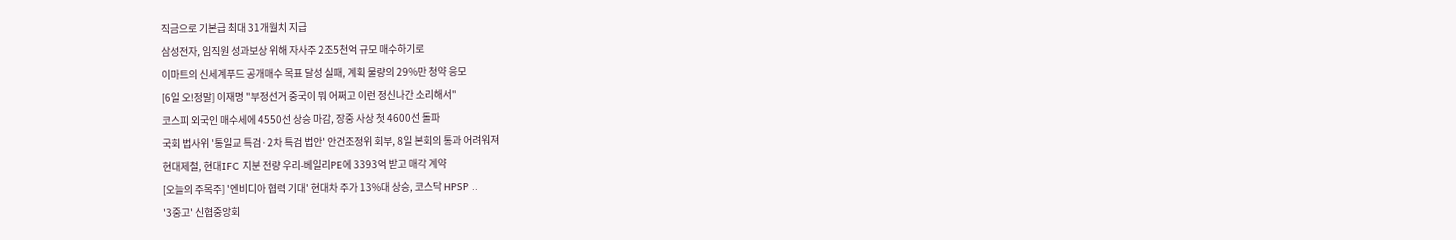직금으로 기본급 최대 31개월치 지급
삼성전자, 임직원 성과보상 위해 자사주 2조5천억 규모 매수하기로
이마트의 신세계푸드 공개매수 목표 달성 실패, 계획 물량의 29%만 청약 응모
[6일 오!정말] 이재명 "부정선거 중국이 뭐 어쩌고 이런 정신나간 소리해서"
코스피 외국인 매수세에 4550선 상승 마감, 장중 사상 첫 4600선 돌파
국회 법사위 '통일교 특검·2차 특검 법안' 안건조정위 회부, 8일 본회의 통과 어려워져
현대제철, 현대IFC 지분 전량 우리-베일리PE에 3393억 받고 매각 계약
[오늘의 주목주] '엔비디아 협력 기대' 현대차 주가 13%대 상승, 코스닥 HPSP ..
'3중고' 신협중앙회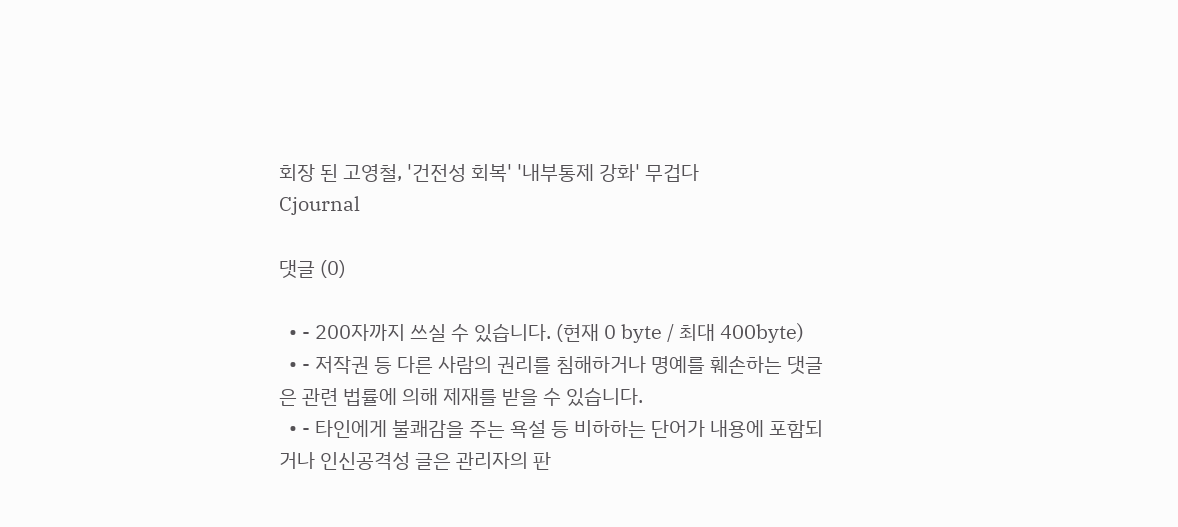회장 된 고영철, '건전성 회복' '내부통제 강화' 무겁다
Cjournal

댓글 (0)

  • - 200자까지 쓰실 수 있습니다. (현재 0 byte / 최대 400byte)
  • - 저작권 등 다른 사람의 권리를 침해하거나 명예를 훼손하는 댓글은 관련 법률에 의해 제재를 받을 수 있습니다.
  • - 타인에게 불쾌감을 주는 욕설 등 비하하는 단어가 내용에 포함되거나 인신공격성 글은 관리자의 판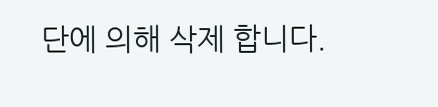단에 의해 삭제 합니다.